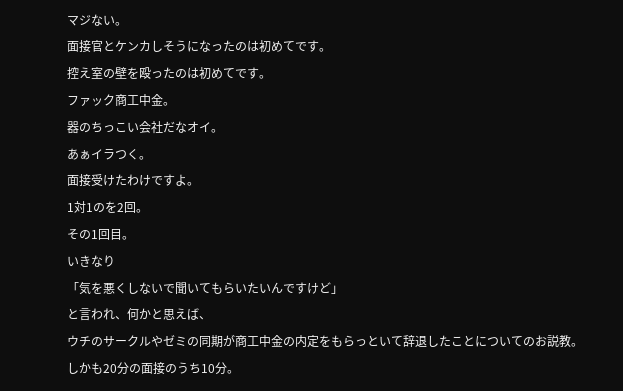マジない。
面接官とケンカしそうになったのは初めてです。
控え室の壁を殴ったのは初めてです。
ファック商工中金。
器のちっこい会社だなオイ。
あぁイラつく。
面接受けたわけですよ。
1対1のを2回。
その1回目。
いきなり
「気を悪くしないで聞いてもらいたいんですけど」
と言われ、何かと思えば、
ウチのサークルやゼミの同期が商工中金の内定をもらっといて辞退したことについてのお説教。
しかも20分の面接のうち10分。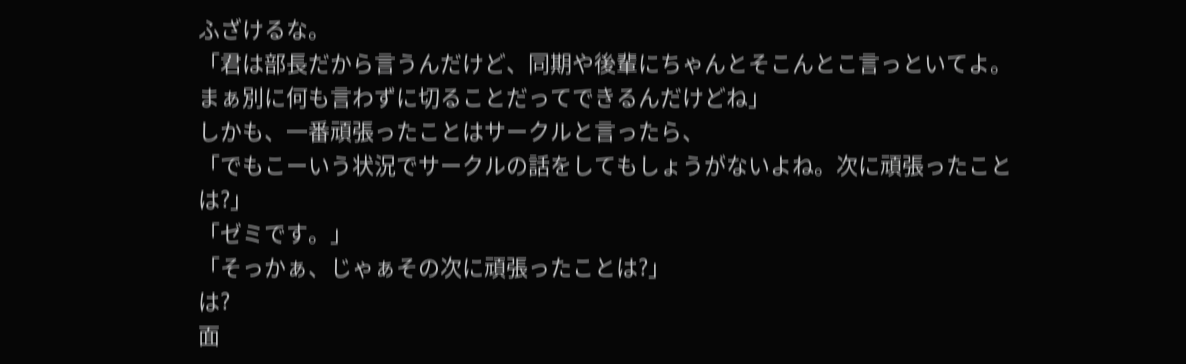ふざけるな。
「君は部長だから言うんだけど、同期や後輩にちゃんとそこんとこ言っといてよ。
まぁ別に何も言わずに切ることだってできるんだけどね」
しかも、一番頑張ったことはサークルと言ったら、
「でもこーいう状況でサークルの話をしてもしょうがないよね。次に頑張ったことは?」
「ゼミです。」
「そっかぁ、じゃぁその次に頑張ったことは?」
は?
面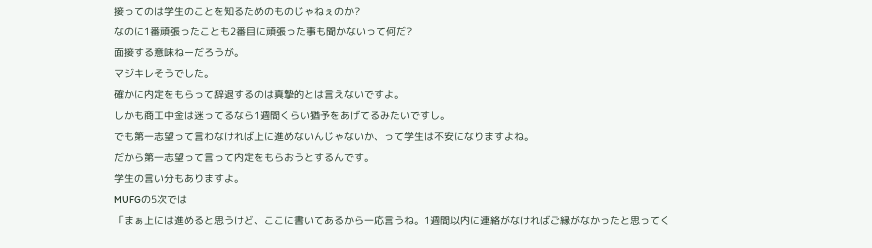接ってのは学生のことを知るためのものじゃねぇのか?
なのに1番頑張ったことも2番目に頑張った事も聞かないって何だ?
面接する意味ねーだろうが。
マジキレそうでした。
確かに内定をもらって辞退するのは真摯的とは言えないですよ。
しかも商工中金は迷ってるなら1週間くらい猶予をあげてるみたいですし。
でも第一志望って言わなければ上に進めないんじゃないか、って学生は不安になりますよね。
だから第一志望って言って内定をもらおうとするんです。
学生の言い分もありますよ。
MUFGの5次では
「まぁ上には進めると思うけど、ここに書いてあるから一応言うね。1週間以内に連絡がなければご縁がなかったと思ってく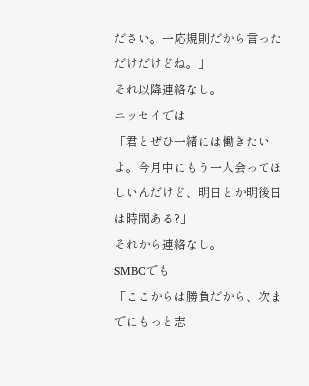ださい。一応規則だから言っただけだけどね。」
それ以降連絡なし。
ニッセイでは
「君とぜひ一緒には働きたいよ。今月中にもう一人会ってほしいんだけど、明日とか明後日は時間ある?」
それから連絡なし。
SMBCでも
「ここからは勝負だから、次までにもっと志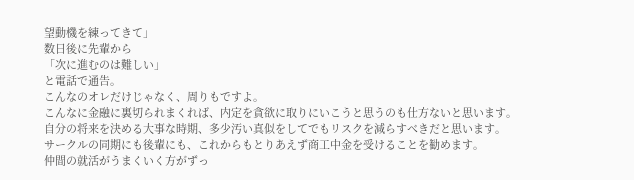望動機を練ってきて」
数日後に先輩から
「次に進むのは難しい」
と電話で通告。
こんなのオレだけじゃなく、周りもですよ。
こんなに金融に裏切られまくれば、内定を貪欲に取りにいこうと思うのも仕方ないと思います。
自分の将来を決める大事な時期、多少汚い真似をしてでもリスクを減らすべきだと思います。
サークルの同期にも後輩にも、これからもとりあえず商工中金を受けることを勧めます。
仲間の就活がうまくいく方がずっ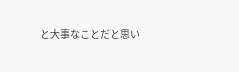と大事なことだと思い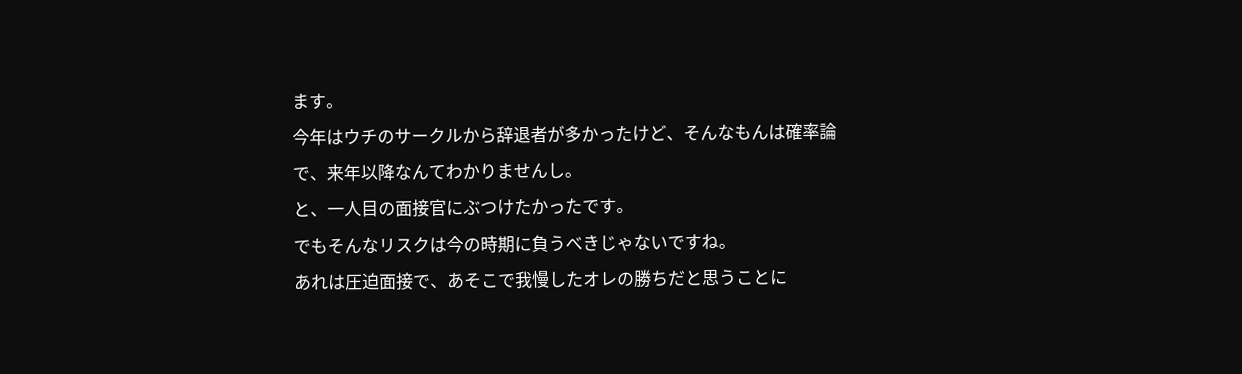ます。
今年はウチのサークルから辞退者が多かったけど、そんなもんは確率論で、来年以降なんてわかりませんし。
と、一人目の面接官にぶつけたかったです。
でもそんなリスクは今の時期に負うべきじゃないですね。
あれは圧迫面接で、あそこで我慢したオレの勝ちだと思うことに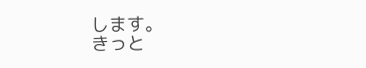します。
きっと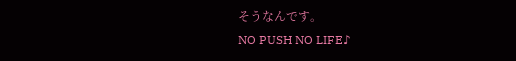そうなんです。
NO PUSH NO LIFE♪